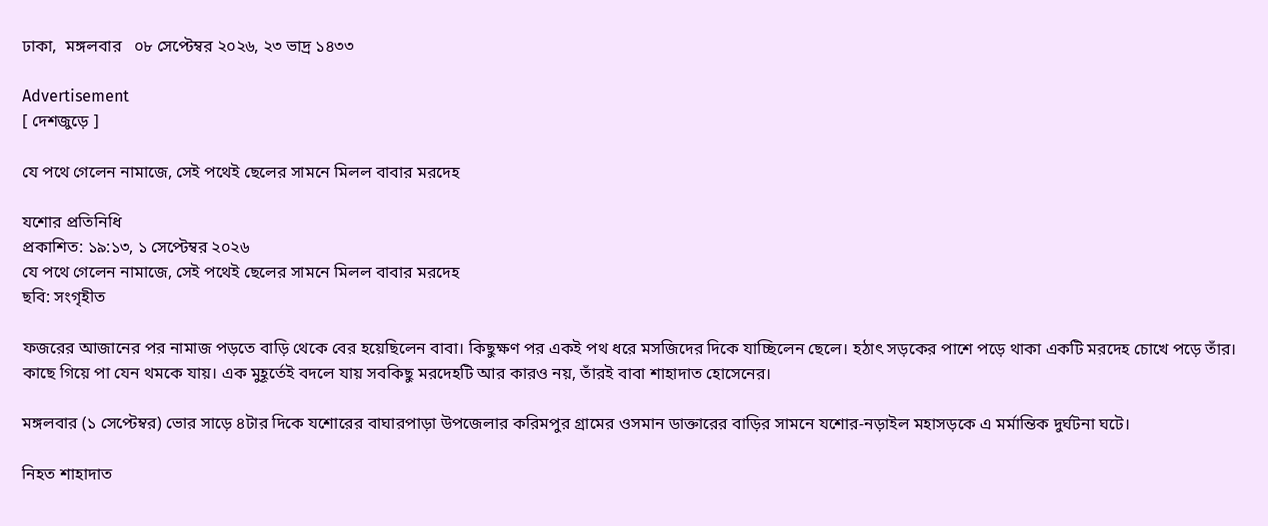ঢাকা,  মঙ্গলবার   ০৮ সেপ্টেম্বর ২০২৬, ২৩ ভাদ্র ১৪৩৩

Advertisement
[ দেশজুড়ে ]

যে পথে গেলেন নামাজে, সেই পথেই ছেলের সামনে মিলল বাবার মরদেহ

যশোর প্রতিনিধি
প্রকাশিত: ১৯:১৩, ১ সেপ্টেম্বর ২০২৬
যে পথে গেলেন নামাজে, সেই পথেই ছেলের সামনে মিলল বাবার মরদেহ
ছবি: সংগৃহীত

ফজরের আজানের পর নামাজ পড়তে বাড়ি থেকে বের হয়েছিলেন বাবা। কিছুক্ষণ পর একই পথ ধরে মসজিদের দিকে যাচ্ছিলেন ছেলে। হঠাৎ সড়কের পাশে পড়ে থাকা একটি মরদেহ চোখে পড়ে তাঁর। কাছে গিয়ে পা যেন থমকে যায়। এক মুহূর্তেই বদলে যায় সবকিছু মরদেহটি আর কারও নয়, তাঁরই বাবা শাহাদাত হোসেনের।

মঙ্গলবার (১ সেপ্টেম্বর) ভোর সাড়ে ৪টার দিকে যশোরের বাঘারপাড়া উপজেলার করিমপুর গ্রামের ওসমান ডাক্তারের বাড়ির সামনে যশোর-নড়াইল মহাসড়কে এ মর্মান্তিক দুর্ঘটনা ঘটে।

নিহত শাহাদাত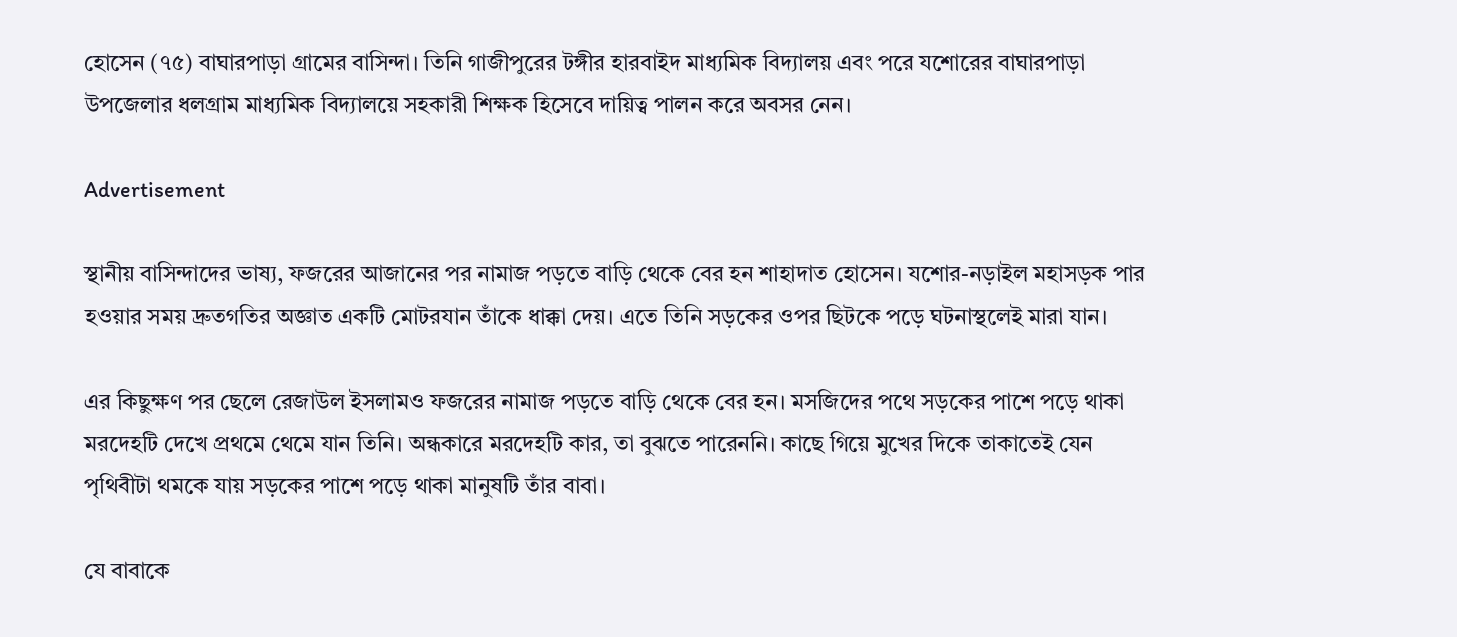হোসেন (৭৫) বাঘারপাড়া গ্রামের বাসিন্দা। তিনি গাজীপুরের টঙ্গীর হারবাইদ মাধ্যমিক বিদ্যালয় এবং পরে যশোরের বাঘারপাড়া উপজেলার ধলগ্রাম মাধ্যমিক বিদ্যালয়ে সহকারী শিক্ষক হিসেবে দায়িত্ব পালন করে অবসর নেন।

Advertisement

স্থানীয় বাসিন্দাদের ভাষ্য, ফজরের আজানের পর নামাজ পড়তে বাড়ি থেকে বের হন শাহাদাত হোসেন। যশোর-নড়াইল মহাসড়ক পার হওয়ার সময় দ্রুতগতির অজ্ঞাত একটি মোটরযান তাঁকে ধাক্কা দেয়। এতে তিনি সড়কের ওপর ছিটকে পড়ে ঘটনাস্থলেই মারা যান।

এর কিছুক্ষণ পর ছেলে রেজাউল ইসলামও ফজরের নামাজ পড়তে বাড়ি থেকে বের হন। মসজিদের পথে সড়কের পাশে পড়ে থাকা মরদেহটি দেখে প্রথমে থেমে যান তিনি। অন্ধকারে মরদেহটি কার, তা বুঝতে পারেননি। কাছে গিয়ে মুখের দিকে তাকাতেই যেন পৃথিবীটা থমকে যায় সড়কের পাশে পড়ে থাকা মানুষটি তাঁর বাবা।

যে বাবাকে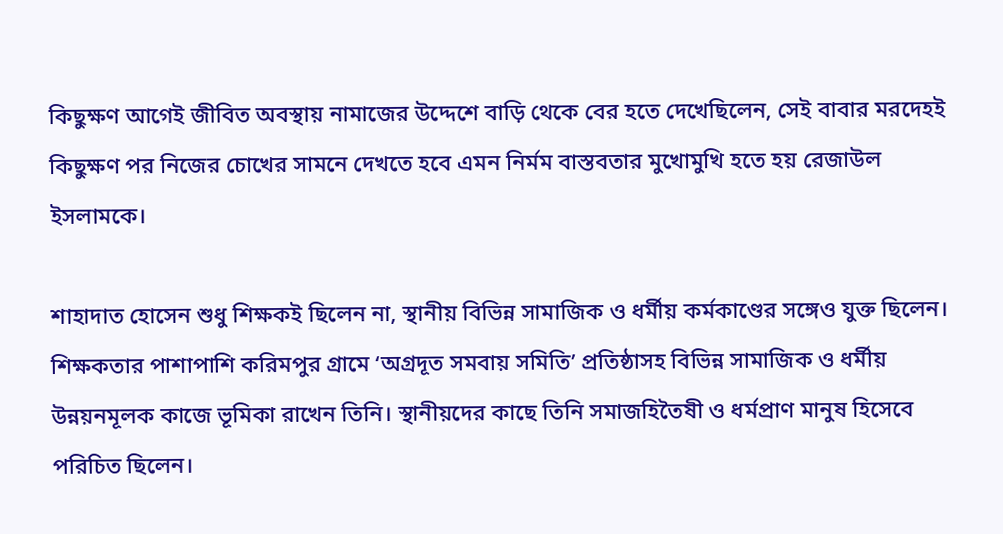কিছুক্ষণ আগেই জীবিত অবস্থায় নামাজের উদ্দেশে বাড়ি থেকে বের হতে দেখেছিলেন, সেই বাবার মরদেহই কিছুক্ষণ পর নিজের চোখের সামনে দেখতে হবে এমন নির্মম বাস্তবতার মুখোমুখি হতে হয় রেজাউল ইসলামকে।

শাহাদাত হোসেন শুধু শিক্ষকই ছিলেন না, স্থানীয় বিভিন্ন সামাজিক ও ধর্মীয় কর্মকাণ্ডের সঙ্গেও যুক্ত ছিলেন। শিক্ষকতার পাশাপাশি করিমপুর গ্রামে ‘অগ্রদূত সমবায় সমিতি’ প্রতিষ্ঠাসহ বিভিন্ন সামাজিক ও ধর্মীয় উন্নয়নমূলক কাজে ভূমিকা রাখেন তিনি। স্থানীয়দের কাছে তিনি সমাজহিতৈষী ও ধর্মপ্রাণ মানুষ হিসেবে পরিচিত ছিলেন।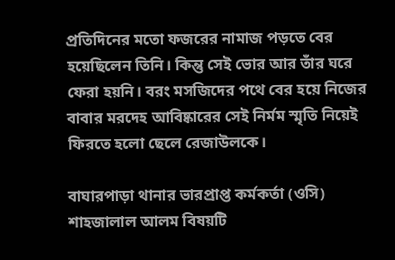প্রতিদিনের মতো ফজরের নামাজ পড়তে বের হয়েছিলেন তিনি। কিন্তু সেই ভোর আর তাঁর ঘরে ফেরা হয়নি। বরং মসজিদের পথে বের হয়ে নিজের বাবার মরদেহ আবিষ্কারের সেই নির্মম স্মৃতি নিয়েই ফিরতে হলো ছেলে রেজাউলকে।

বাঘারপাড়া থানার ভারপ্রাপ্ত কর্মকর্তা (ওসি) শাহজালাল আলম বিষয়টি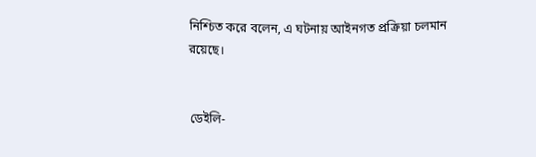নিশ্চিত করে বলেন, এ ঘটনায় আইনগত প্রক্রিয়া চলমান রয়েছে।


ডেইলি-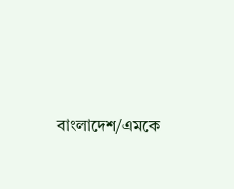বাংলাদেশ/এমকে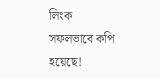লিংক সফলভাবে কপি হয়েছে!